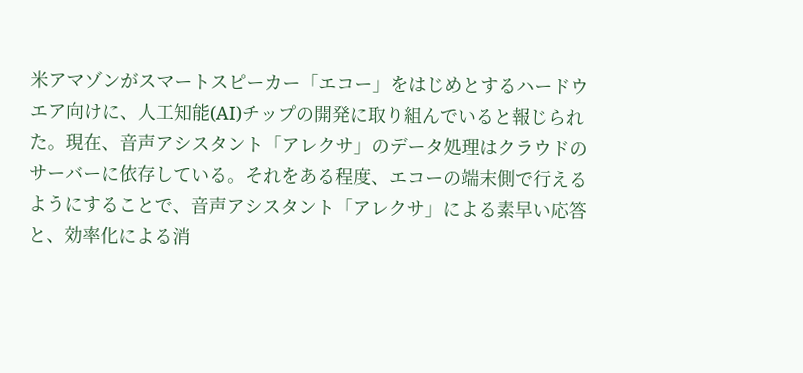米アマゾンがスマートスピーカー「エコー」をはじめとするハードウエア向けに、人工知能(AI)チップの開発に取り組んでいると報じられた。現在、音声アシスタント「アレクサ」のデータ処理はクラウドのサーバーに依存している。それをある程度、エコーの端末側で行えるようにすることで、音声アシスタント「アレクサ」による素早い応答と、効率化による消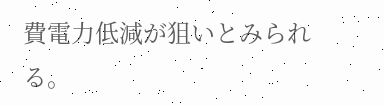費電力低減が狙いとみられる。